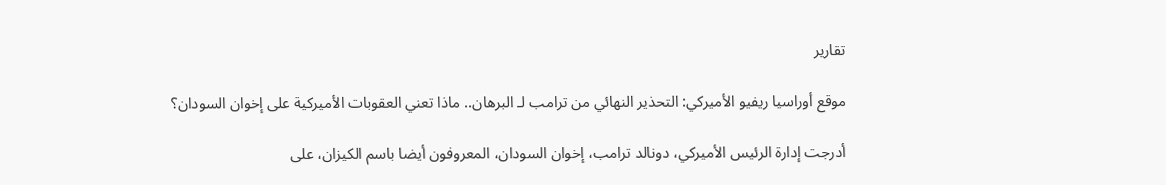تقارير

موقع أوراسيا ريفيو الأميركي: التحذير النهائي من ترامب لـ البرهان.. ماذا تعني العقوبات الأميركية على إخوان السودان؟

أدرجت إدارة الرئيس الأميركي، دونالد ترامب، إخوان السودان، المعروفون أيضا باسم الكيزان، على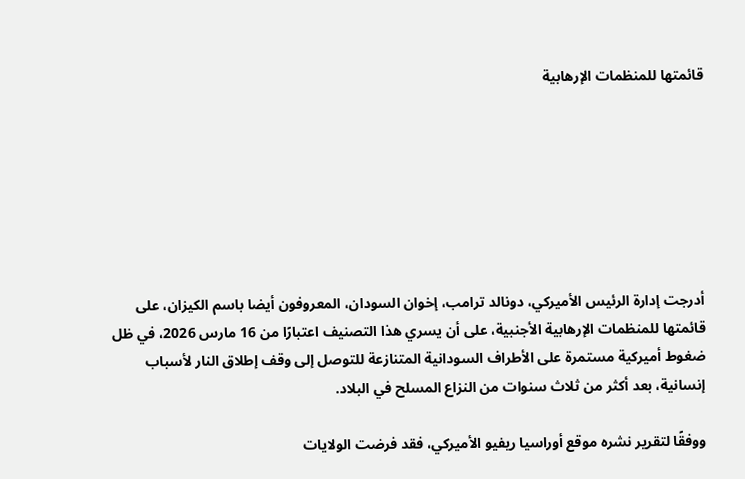قائمتها للمنظمات الإرهابية







أدرجت إدارة الرئيس الأميركي، دونالد ترامب، إخوان السودان، المعروفون أيضا باسم الكيزان، على قائمتها للمنظمات الإرهابية الأجنبية، على أن يسري هذا التصنيف اعتبارًا من 16 مارس 2026، في ظل ضغوط أميركية مستمرة على الأطراف السودانية المتنازعة للتوصل إلى وقف إطلاق النار لأسباب إنسانية، بعد أكثر من ثلاث سنوات من النزاع المسلح في البلاد.

ووفقًا لتقرير نشره موقع أوراسيا ريفيو الأميركي، فقد فرضت الولايات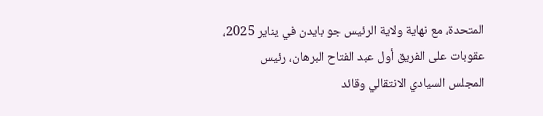المتحدة، مع نهاية ولاية الرئيس جو بايدن في يناير 2025، عقوبات على الفريق أول عبد الفتاح البرهان، رئيس المجلس السيادي الانتقالي وقائد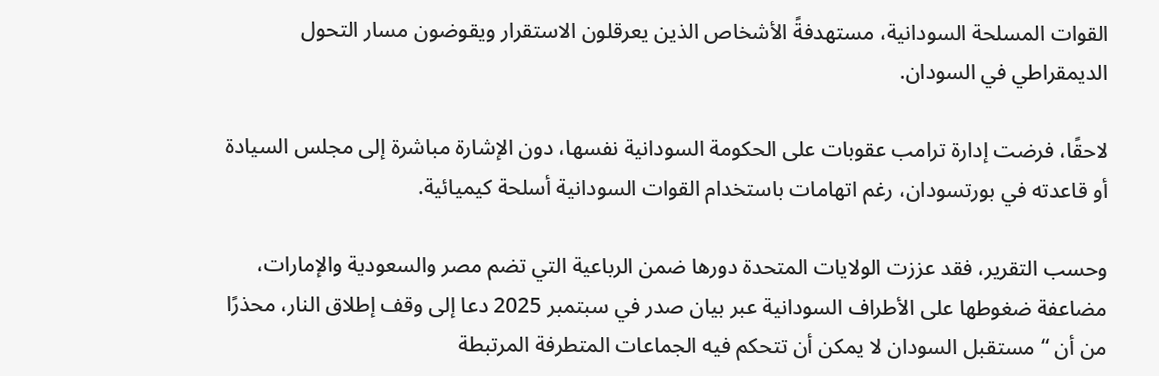القوات المسلحة السودانية، مستهدفةً الأشخاص الذين يعرقلون الاستقرار ويقوضون مسار التحول الديمقراطي في السودان.

لاحقًا، فرضت إدارة ترامب عقوبات على الحكومة السودانية نفسها، دون الإشارة مباشرة إلى مجلس السيادة أو قاعدته في بورتسودان، رغم اتهامات باستخدام القوات السودانية أسلحة كيميائية.

وحسب التقرير، فقد عززت الولايات المتحدة دورها ضمن الرباعية التي تضم مصر والسعودية والإمارات، مضاعفة ضغوطها على الأطراف السودانية عبر بيان صدر في سبتمبر 2025 دعا إلى وقف إطلاق النار، محذرًا من أن “مستقبل السودان لا يمكن أن تتحكم فيه الجماعات المتطرفة المرتبطة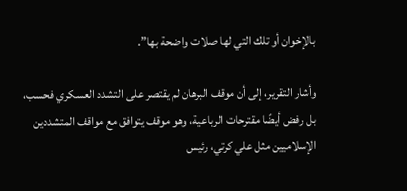بالإخوان أو تلك التي لها صلات واضحة بها”.

وأشار التقرير، إلى أن موقف البرهان لم يقتصر على التشدد العسكري فحسب، بل رفض أيضًا مقترحات الرباعية، وهو موقف يتوافق مع مواقف المتشددين الإسلاميين مثل علي كرتي، رئيس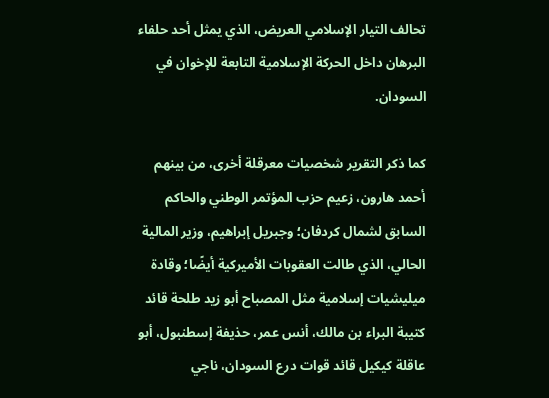تحالف التيار الإسلامي العريض، الذي يمثل أحد حلفاء البرهان داخل الحركة الإسلامية التابعة للإخوان في السودان.

كما ذكر التقرير شخصيات معرقلة أخرى، من بينهم أحمد هارون، زعيم حزب المؤتمر الوطني والحاكم السابق لشمال كردفان؛ وجبريل إبراهيم، وزير المالية الحالي، الذي طالت العقوبات الأميركية أيضًا؛ وقادة ميليشيات إسلامية مثل المصباح أبو زيد طلحة قائد كتيبة البراء بن مالك، أنس عمر، حذيفة إسطنبول، أبو عاقلة كيكيل قائد قوات درع السودان، ناجي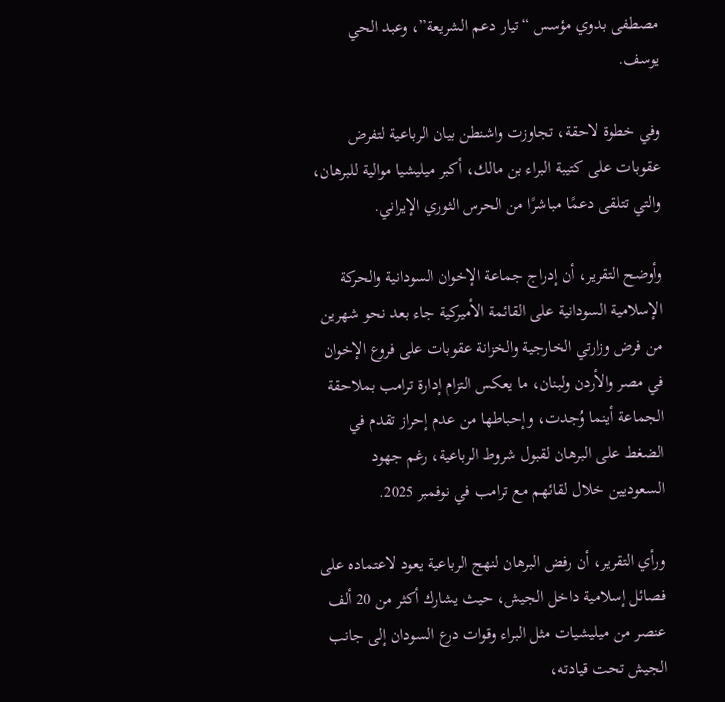مصطفى بدوي مؤسس “تيار دعم الشريعة”، وعبد الحي يوسف.

وفي خطوة لاحقة، تجاوزت واشنطن بيان الرباعية لتفرض عقوبات على كتيبة البراء بن مالك، أكبر ميليشيا موالية للبرهان، والتي تتلقى دعمًا مباشرًا من الحرس الثوري الإيراني.

وأوضح التقرير، أن إدراج جماعة الإخوان السودانية والحركة الإسلامية السودانية على القائمة الأميركية جاء بعد نحو شهرين من فرض وزارتي الخارجية والخزانة عقوبات على فروع الإخوان في مصر والأردن ولبنان، ما يعكس التزام إدارة ترامب بملاحقة الجماعة أينما وُجدت، وإحباطها من عدم إحراز تقدم في الضغط على البرهان لقبول شروط الرباعية، رغم جهود السعوديين خلال لقائهم مع ترامب في نوفمبر 2025.

ورأي التقرير، أن رفض البرهان لنهج الرباعية يعود لاعتماده على فصائل إسلامية داخل الجيش، حيث يشارك أكثر من 20 ألف عنصر من ميليشيات مثل البراء وقوات درع السودان إلى جانب الجيش تحت قيادته،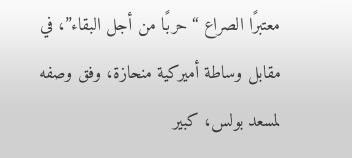معتبرًا الصراع “حربًا من أجل البقاء”، في مقابل وساطة أميركية منحازة، وفق وصفه لمسعد بولس، كبير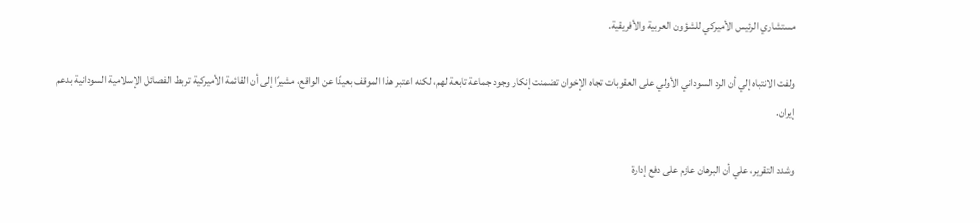مستشاري الرئيس الأميركي للشؤون العربية والأفريقية.

ولفت الانتباه إلي أن الرد السوداني الأولي على العقوبات تجاه الإخوان تضمنت إنكار وجود جماعة تابعة لهم، لكنه اعتبر هذا الموقف بعيدًا عن الواقع، مشيرًا إلى أن القائمة الأميركية تربط الفصائل الإسلامية السودانية بدعم إيران.

وشدد التقرير، علي أن البرهان عازم على دفع إدارة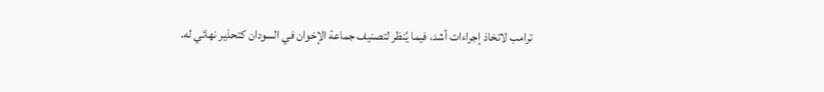ترامب لاتخاذ إجراءات أشد، فيما يُنظر لتصنيف جماعة الإخوان في السودان كتحذير نهائي له.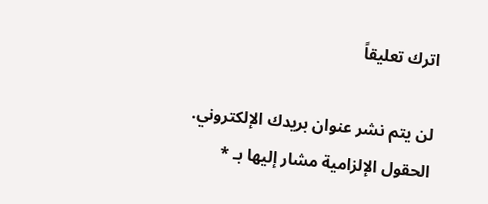اترك تعليقاً

لن يتم نشر عنوان بريدك الإلكتروني. الحقول الإلزامية مشار إليها بـ *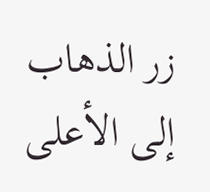زر الذهاب إلى الأعلى